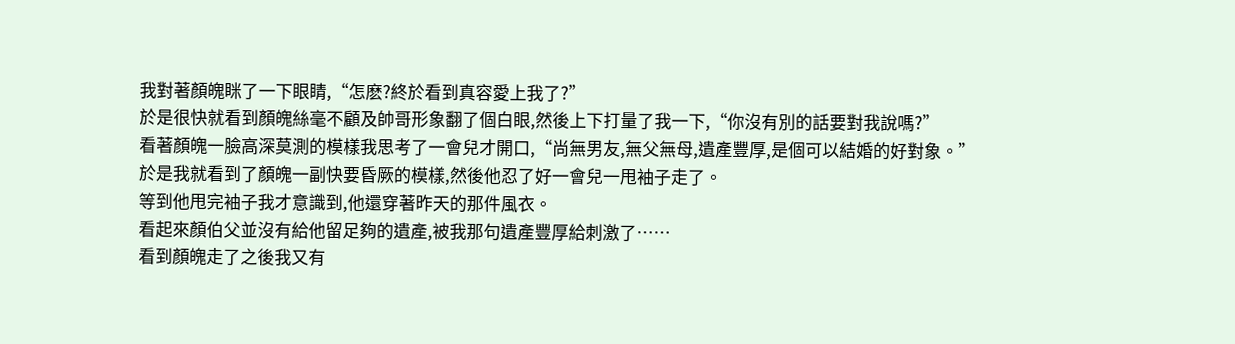我對著顏魄眯了一下眼睛,“怎麽?終於看到真容愛上我了?”
於是很快就看到顏魄絲毫不顧及帥哥形象翻了個白眼,然後上下打量了我一下,“你沒有別的話要對我說嗎?”
看著顏魄一臉高深莫測的模樣我思考了一會兒才開口,“尚無男友,無父無母,遺產豐厚,是個可以結婚的好對象。”
於是我就看到了顏魄一副快要昏厥的模樣,然後他忍了好一會兒一甩袖子走了。
等到他甩完袖子我才意識到,他還穿著昨天的那件風衣。
看起來顏伯父並沒有給他留足夠的遺產,被我那句遺產豐厚給刺激了……
看到顏魄走了之後我又有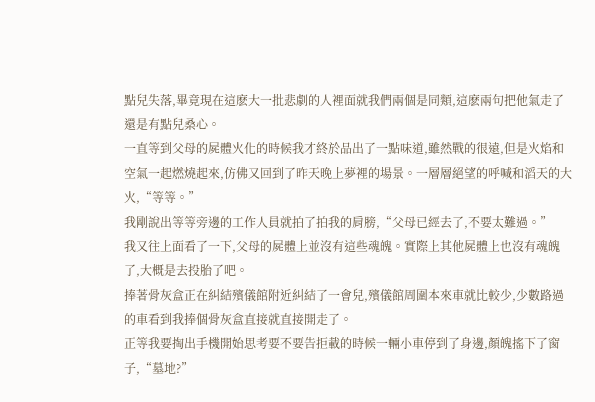點兒失落,畢竟現在這麽大一批悲劇的人裡面就我們兩個是同類,這麽兩句把他氣走了還是有點兒桑心。
一直等到父母的屍體火化的時候我才終於品出了一點味道,雖然戰的很遠,但是火焰和空氣一起燃燒起來,仿佛又回到了昨天晚上夢裡的場景。一層層絕望的呼喊和滔天的大火,“等等。”
我剛說出等等旁邊的工作人員就拍了拍我的肩膀,“父母已經去了,不要太難過。”
我又往上面看了一下,父母的屍體上並沒有這些魂魄。實際上其他屍體上也沒有魂魄了,大概是去投胎了吧。
捧著骨灰盒正在糾結殯儀館附近糾結了一會兒,殯儀館周圍本來車就比較少,少數路過的車看到我捧個骨灰盒直接就直接開走了。
正等我要掏出手機開始思考要不要告拒載的時候一輛小車停到了身邊,顏魄搖下了窗子,“墓地?”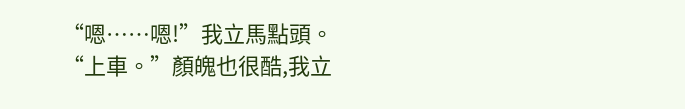“嗯……嗯!”我立馬點頭。
“上車。”顏魄也很酷,我立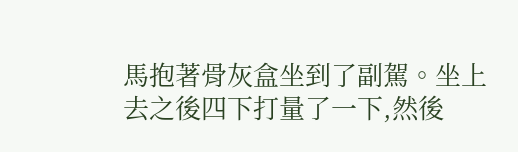馬抱著骨灰盒坐到了副駕。坐上去之後四下打量了一下,然後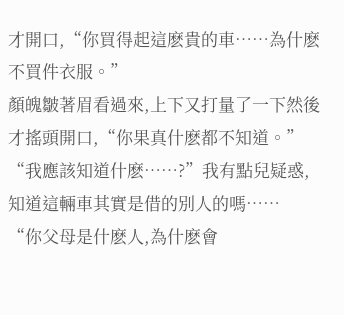才開口,“你買得起這麽貴的車……為什麽不買件衣服。”
顏魄皺著眉看過來,上下又打量了一下然後才搖頭開口,“你果真什麽都不知道。”
“我應該知道什麽……?”我有點兒疑惑,知道這輛車其實是借的別人的嗎……
“你父母是什麽人,為什麽會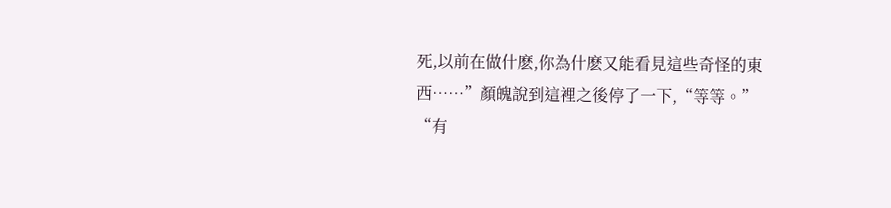死,以前在做什麽,你為什麽又能看見這些奇怪的東西……”顏魄說到這裡之後停了一下,“等等。”
“有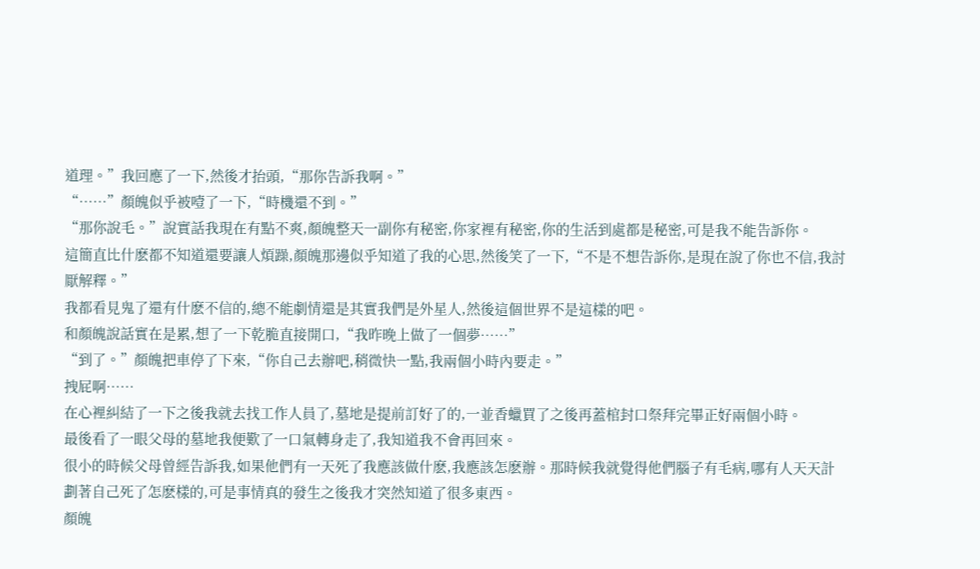道理。”我回應了一下,然後才抬頭,“那你告訴我啊。”
“……”顏魄似乎被噎了一下,“時機還不到。”
“那你說毛。”說實話我現在有點不爽,顏魄整天一副你有秘密,你家裡有秘密,你的生活到處都是秘密,可是我不能告訴你。
這簡直比什麽都不知道還要讓人煩躁,顏魄那邊似乎知道了我的心思,然後笑了一下,“不是不想告訴你,是現在說了你也不信,我討厭解釋。”
我都看見鬼了還有什麽不信的,總不能劇情還是其實我們是外星人,然後這個世界不是這樣的吧。
和顏魄說話實在是累,想了一下乾脆直接開口,“我昨晚上做了一個夢……”
“到了。”顏魄把車停了下來,“你自己去辦吧,稍微快一點,我兩個小時內要走。”
拽屁啊……
在心裡糾結了一下之後我就去找工作人員了,墓地是提前訂好了的,一並香蠟買了之後再蓋棺封口祭拜完畢正好兩個小時。
最後看了一眼父母的墓地我便歎了一口氣轉身走了,我知道我不會再回來。
很小的時候父母曾經告訴我,如果他們有一天死了我應該做什麽,我應該怎麽辦。那時候我就覺得他們腦子有毛病,哪有人天天計劃著自己死了怎麽樣的,可是事情真的發生之後我才突然知道了很多東西。
顏魄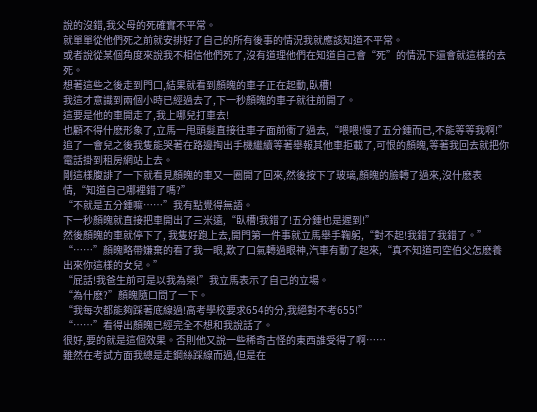說的沒錯,我父母的死確實不平常。
就單單從他們死之前就安排好了自己的所有後事的情況我就應該知道不平常。
或者說從某個角度來說我不相信他們死了,沒有道理他們在知道自己會“死”的情況下還會就這樣的去死。
想著這些之後走到門口,結果就看到顏魄的車子正在起動,臥槽!
我這才意識到兩個小時已經過去了,下一秒顏魄的車子就往前開了。
這要是他的車開走了,我上哪兒打車去!
也顧不得什麽形象了,立馬一甩頭髮直接往車子面前衝了過去,“喂喂!慢了五分鍾而已,不能等等我啊!”
追了一會兒之後我隻能哭著在路邊掏出手機繼續等著舉報其他車拒載了,可恨的顏魄,等著我回去就把你電話掛到租房網站上去。
剛這樣腹誹了一下就看見顏魄的車又一圈開了回來,然後按下了玻璃,顏魄的臉轉了過來,沒什麽表情,“知道自己哪裡錯了嗎?”
“不就是五分鍾嘛……”我有點覺得無語。
下一秒顏魄就直接把車開出了三米遠,“臥槽!我錯了!五分鍾也是遲到!”
然後顏魄的車就停下了, 我隻好跑上去,開門第一件事就立馬舉手鞠躬,“對不起!我錯了我錯了。”
“……”顏魄略帶嫌棄的看了我一眼,歎了口氣轉過眼神,汽車有動了起來,“真不知道司空伯父怎麽養出來你這樣的女兒。”
“屁話!我爸生前可是以我為榮!”我立馬表示了自己的立場。
“為什麽?”顏魄隨口問了一下。
“我每次都能夠踩著底線過!高考學校要求654的分,我絕對不考655!”
“……”看得出顏魄已經完全不想和我說話了。
很好,要的就是這個效果。否則他又說一些稀奇古怪的東西誰受得了啊……
雖然在考試方面我總是走鋼絲踩線而過,但是在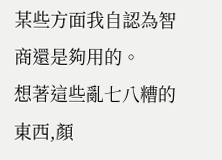某些方面我自認為智商還是夠用的。
想著這些亂七八糟的東西,顏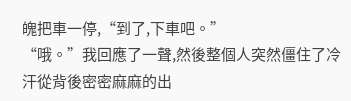魄把車一停,“到了,下車吧。”
“哦。”我回應了一聲,然後整個人突然僵住了冷汗從背後密密麻麻的出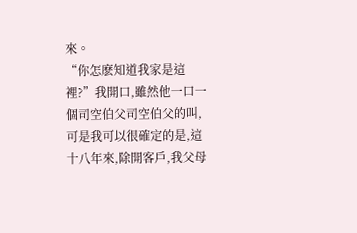來。
“你怎麽知道我家是這裡?”我開口,雖然他一口一個司空伯父司空伯父的叫,可是我可以很確定的是,這十八年來,除開客戶,我父母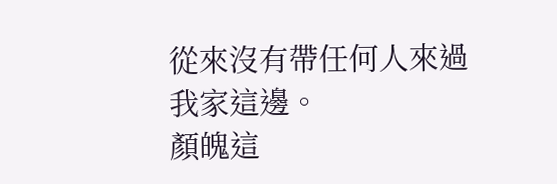從來沒有帶任何人來過我家這邊。
顏魄這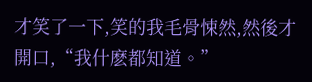才笑了一下,笑的我毛骨悚然,然後才開口,“我什麽都知道。”